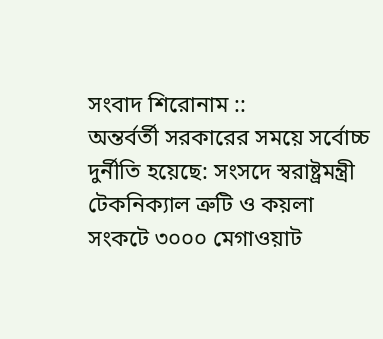সংবাদ শিরোনাম ::
অন্তর্বর্তী সরকারের সময়ে সর্বোচ্চ দুর্নীতি হয়েছে: সংসদে স্বরাষ্ট্রমন্ত্রী টেকনিক্যাল ত্রুটি ও কয়লা সংকটে ৩০০০ মেগাওয়াট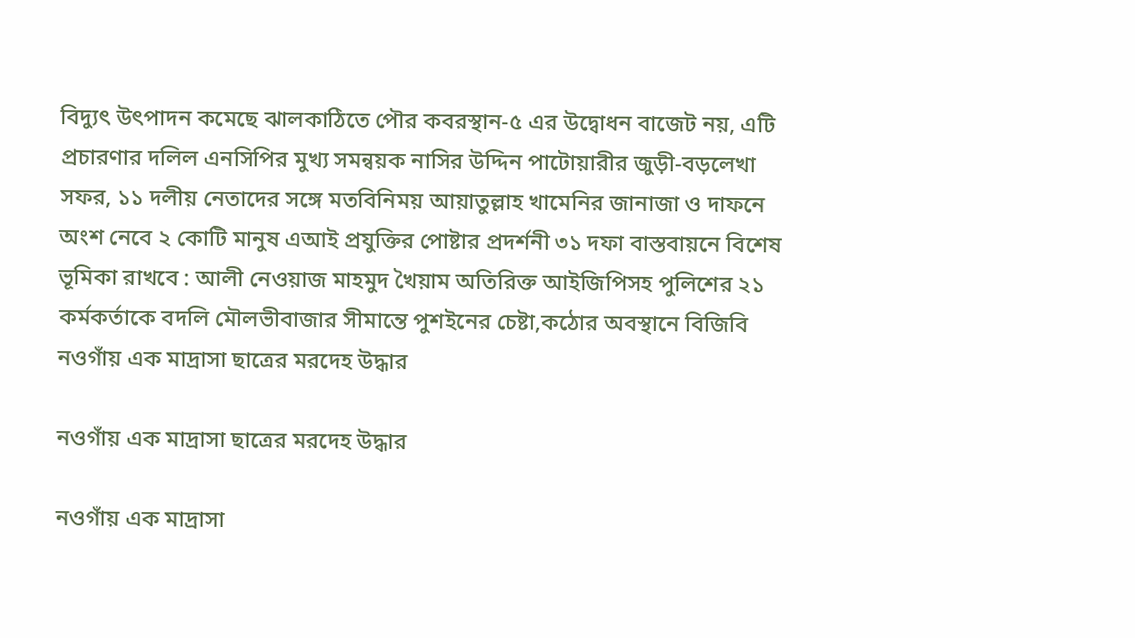বিদ্যুৎ উৎপাদন কমেছে ঝালকাঠিতে পৌর কবরস্থান-৫ এর উদ্বোধন বাজেট নয়, এটি প্রচারণার দলিল এনসিপির মুখ্য সমন্বয়ক নাসির উদ্দিন পাটোয়ারীর জুড়ী-বড়লেখা সফর, ১১ দলীয় নেতাদের সঙ্গে মতবিনিময় আয়াতুল্লাহ খামেনির জানাজা ও দাফনে অংশ নেবে ২ কোটি মানুষ এআই প্রযুক্তির পোষ্টার প্রদর্শনী ৩১ দফা বাস্তবায়নে বিশেষ ভূমিকা রাখবে : আলী নেওয়াজ মাহমুদ খৈয়াম অতিরিক্ত আইজিপিসহ পুলিশের ২১ কর্মকর্তাকে বদলি মৌলভীবাজার সীমান্তে পুশইনের চেষ্টা,কঠোর অবস্থানে বিজিবি নওগাঁয় এক মাদ্রাসা ছাত্রের মরদেহ উদ্ধার

নওগাঁয় এক মাদ্রাসা ছাত্রের মরদেহ উদ্ধার

নওগাঁয় এক মাদ্রাসা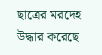ছাত্রের মরদেহ উদ্ধার করেছে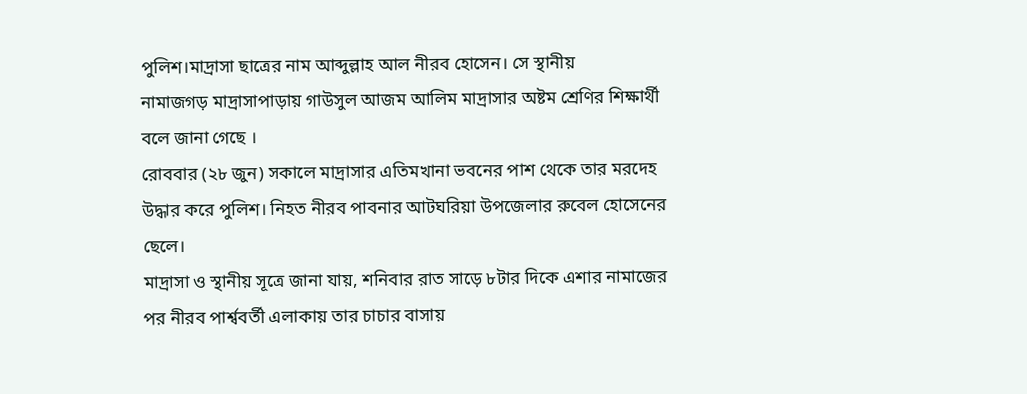পুলিশ।মাদ্রাসা ছাত্রের নাম আব্দুল্লাহ আল নীরব হোসেন। সে স্থানীয়
নামাজগড় মাদ্রাসাপাড়ায় গাউসুল আজম আলিম মাদ্রাসার অষ্টম শ্রেণির শিক্ষার্থী বলে জানা গেছে ।
রোববার (২৮ জুন) সকালে মাদ্রাসার এতিমখানা ভবনের পাশ থেকে তার মরদেহ উদ্ধার করে পুলিশ। নিহত নীরব পাবনার আটঘরিয়া উপজেলার রুবেল হোসেনের ছেলে।
মাদ্রাসা ও স্থানীয় সূত্রে জানা যায়, শনিবার রাত সাড়ে ৮টার দিকে এশার নামাজের পর নীরব পার্শ্ববর্তী এলাকায় তার চাচার বাসায়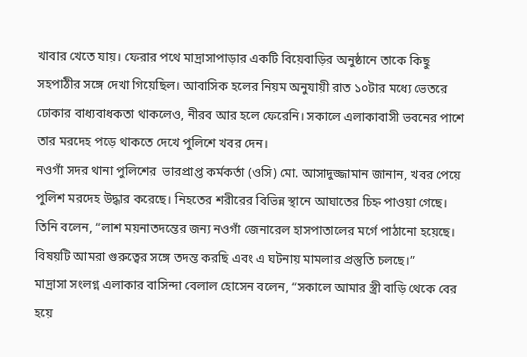খাবার খেতে যায়। ফেরার পথে মাদ্রাসাপাড়ার একটি বিয়েবাড়ির অনুষ্ঠানে তাকে কিছু সহপাঠীর সঙ্গে দেখা গিয়েছিল। আবাসিক হলের নিয়ম অনুযায়ী রাত ১০টার মধ্যে ভেতরে ঢোকার বাধ্যবাধকতা থাকলেও, নীরব আর হলে ফেরেনি। সকালে এলাকাবাসী ভবনের পাশে তার মরদেহ পড়ে থাকতে দেখে পুলিশে খবর দেন।
নওগাঁ সদর থানা পুলিশের  ভারপ্রাপ্ত কর্মকর্তা (ওসি) মো. আসাদুজ্জামান জানান, খবর পেয়ে পুলিশ মরদেহ উদ্ধার করেছে। নিহতের শরীরের বিভিন্ন স্থানে আঘাতের চিহ্ন পাওয়া গেছে। তিনি বলেন, “লাশ ময়নাতদন্তের জন্য নওগাঁ জেনারেল হাসপাতালের মর্গে পাঠানো হয়েছে। বিষয়টি আমরা গুরুত্বের সঙ্গে তদন্ত করছি এবং এ ঘটনায় মামলার প্রস্তুতি চলছে।”
মাদ্রাসা সংলগ্ন এলাকার বাসিন্দা বেলাল হোসেন বলেন, “সকালে আমার স্ত্রী বাড়ি থেকে বের হয়ে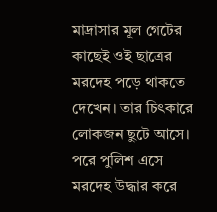মাদ্রাসার মূল গেটের কাছেই ওই ছাত্রের মরদেহ পড়ে থাকতে দেখেন। তার চিৎকারে লোকজন ছুটে আসে। পরে পুলিশ এসে মরদেহ উদ্ধার করে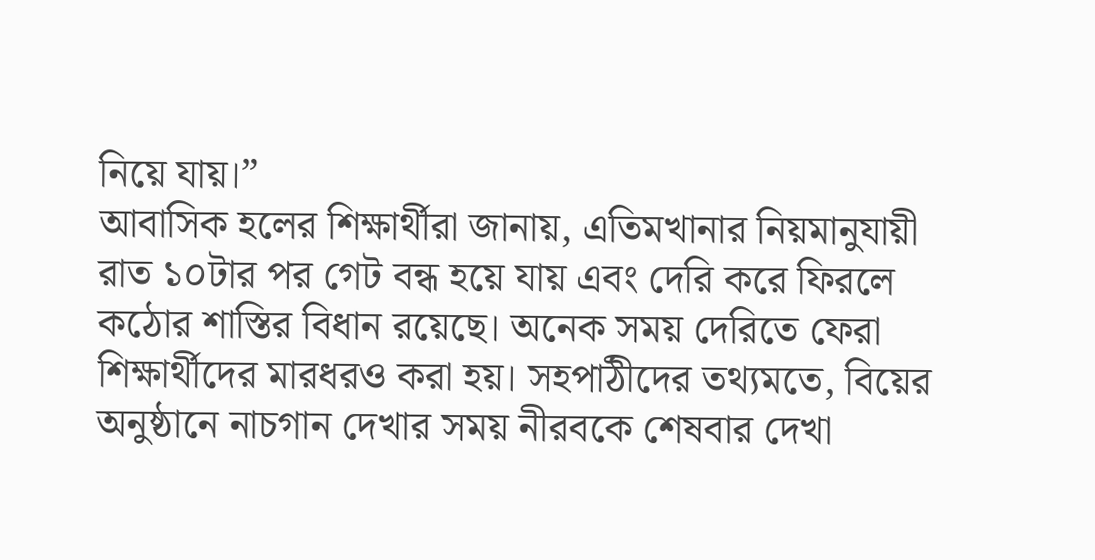নিয়ে যায়।”
আবাসিক হলের শিক্ষার্থীরা জানায়, এতিমখানার নিয়মানুযায়ী রাত ১০টার পর গেট বন্ধ হয়ে যায় এবং দেরি করে ফিরলে কঠোর শাস্তির বিধান রয়েছে। অনেক সময় দেরিতে ফেরা শিক্ষার্থীদের মারধরও করা হয়। সহপাঠীদের তথ্যমতে, বিয়ের অনুষ্ঠানে নাচগান দেখার সময় নীরবকে শেষবার দেখা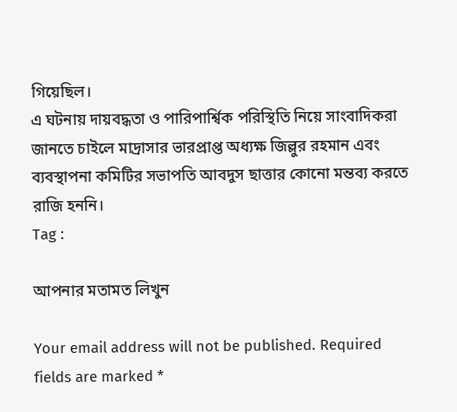গিয়েছিল।
এ ঘটনায় দায়বদ্ধতা ও পারিপার্শ্বিক পরিস্থিতি নিয়ে সাংবাদিকরা জানতে চাইলে মাদ্রাসার ভারপ্রাপ্ত অধ্যক্ষ জিল্লুর রহমান এবং ব্যবস্থাপনা কমিটির সভাপতি আবদুস ছাত্তার কোনো মন্তব্য করতে রাজি হননি।
Tag :

আপনার মতামত লিখুন

Your email address will not be published. Required fields are marked *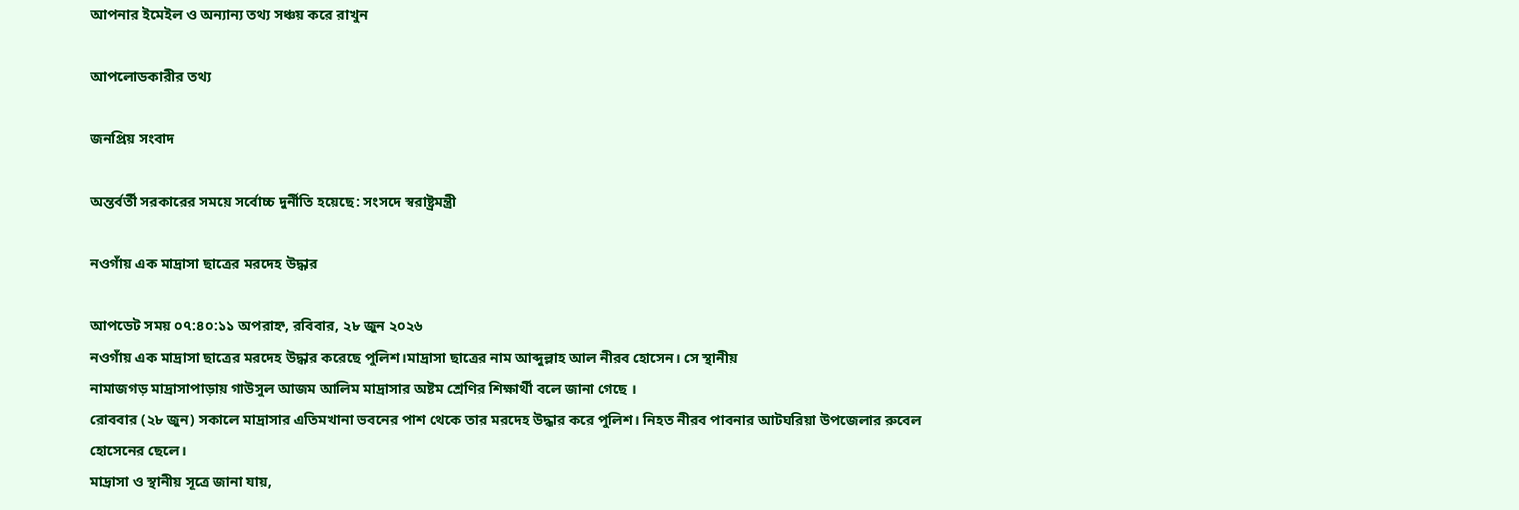আপনার ইমেইল ও অন্যান্য তথ্য সঞ্চয় করে রাখুন

আপলোডকারীর তথ্য

জনপ্রিয় সংবাদ

অন্তর্বর্তী সরকারের সময়ে সর্বোচ্চ দুর্নীতি হয়েছে: সংসদে স্বরাষ্ট্রমন্ত্রী

নওগাঁয় এক মাদ্রাসা ছাত্রের মরদেহ উদ্ধার

আপডেট সময় ০৭:৪০:১১ অপরাহ্ন, রবিবার, ২৮ জুন ২০২৬
নওগাঁয় এক মাদ্রাসা ছাত্রের মরদেহ উদ্ধার করেছে পুলিশ।মাদ্রাসা ছাত্রের নাম আব্দুল্লাহ আল নীরব হোসেন। সে স্থানীয়
নামাজগড় মাদ্রাসাপাড়ায় গাউসুল আজম আলিম মাদ্রাসার অষ্টম শ্রেণির শিক্ষার্থী বলে জানা গেছে ।
রোববার (২৮ জুন) সকালে মাদ্রাসার এতিমখানা ভবনের পাশ থেকে তার মরদেহ উদ্ধার করে পুলিশ। নিহত নীরব পাবনার আটঘরিয়া উপজেলার রুবেল হোসেনের ছেলে।
মাদ্রাসা ও স্থানীয় সূত্রে জানা যায়,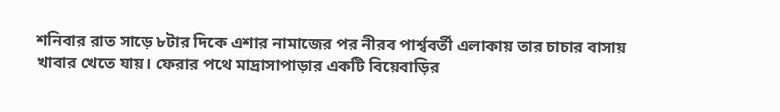শনিবার রাত সাড়ে ৮টার দিকে এশার নামাজের পর নীরব পার্শ্ববর্তী এলাকায় তার চাচার বাসায় খাবার খেতে যায়। ফেরার পথে মাদ্রাসাপাড়ার একটি বিয়েবাড়ির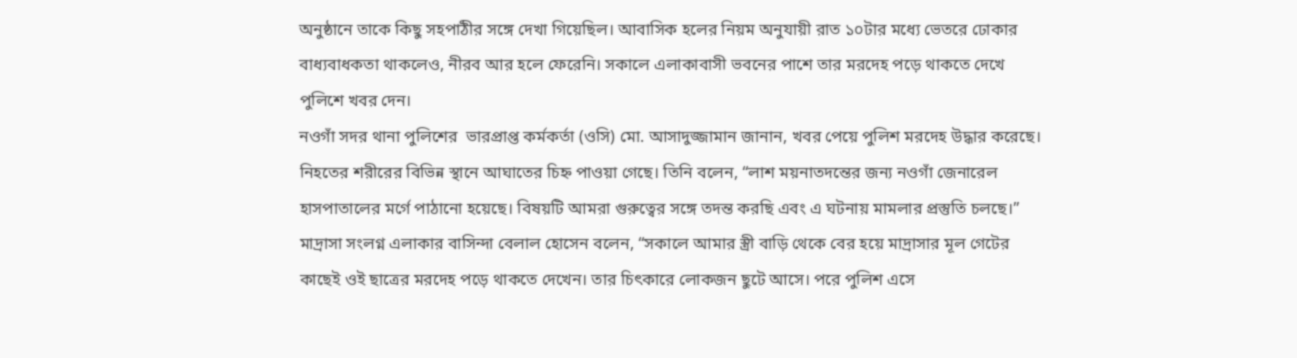অনুষ্ঠানে তাকে কিছু সহপাঠীর সঙ্গে দেখা গিয়েছিল। আবাসিক হলের নিয়ম অনুযায়ী রাত ১০টার মধ্যে ভেতরে ঢোকার বাধ্যবাধকতা থাকলেও, নীরব আর হলে ফেরেনি। সকালে এলাকাবাসী ভবনের পাশে তার মরদেহ পড়ে থাকতে দেখে পুলিশে খবর দেন।
নওগাঁ সদর থানা পুলিশের  ভারপ্রাপ্ত কর্মকর্তা (ওসি) মো. আসাদুজ্জামান জানান, খবর পেয়ে পুলিশ মরদেহ উদ্ধার করেছে। নিহতের শরীরের বিভিন্ন স্থানে আঘাতের চিহ্ন পাওয়া গেছে। তিনি বলেন, “লাশ ময়নাতদন্তের জন্য নওগাঁ জেনারেল হাসপাতালের মর্গে পাঠানো হয়েছে। বিষয়টি আমরা গুরুত্বের সঙ্গে তদন্ত করছি এবং এ ঘটনায় মামলার প্রস্তুতি চলছে।”
মাদ্রাসা সংলগ্ন এলাকার বাসিন্দা বেলাল হোসেন বলেন, “সকালে আমার স্ত্রী বাড়ি থেকে বের হয়ে মাদ্রাসার মূল গেটের কাছেই ওই ছাত্রের মরদেহ পড়ে থাকতে দেখেন। তার চিৎকারে লোকজন ছুটে আসে। পরে পুলিশ এসে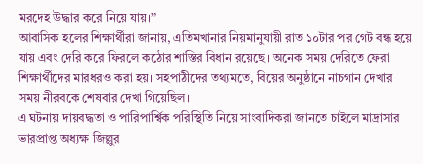মরদেহ উদ্ধার করে নিয়ে যায়।”
আবাসিক হলের শিক্ষার্থীরা জানায়, এতিমখানার নিয়মানুযায়ী রাত ১০টার পর গেট বন্ধ হয়ে যায় এবং দেরি করে ফিরলে কঠোর শাস্তির বিধান রয়েছে। অনেক সময় দেরিতে ফেরা শিক্ষার্থীদের মারধরও করা হয়। সহপাঠীদের তথ্যমতে, বিয়ের অনুষ্ঠানে নাচগান দেখার সময় নীরবকে শেষবার দেখা গিয়েছিল।
এ ঘটনায় দায়বদ্ধতা ও পারিপার্শ্বিক পরিস্থিতি নিয়ে সাংবাদিকরা জানতে চাইলে মাদ্রাসার ভারপ্রাপ্ত অধ্যক্ষ জিল্লুর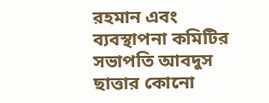রহমান এবং ব্যবস্থাপনা কমিটির সভাপতি আবদুস ছাত্তার কোনো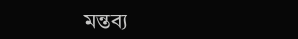মন্তব্য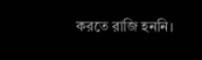করতে রাজি হননি।